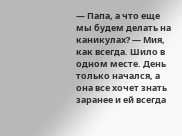— Папа, а что еще мы будем делать на каникулах? — Мия, как всегда. Шило в одном месте. День только начался, а она все хочет знать заранее и ей всегда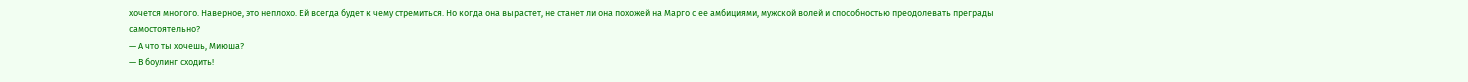хочется многого. Наверное, это неплохо. Ей всегда будет к чему стремиться. Но когда она вырастет, не станет ли она похожей на Марго с ее амбициями, мужской волей и способностью преодолевать преграды самостоятельно?
— А что ты хочешь, Миюша?
— В боулинг сходить!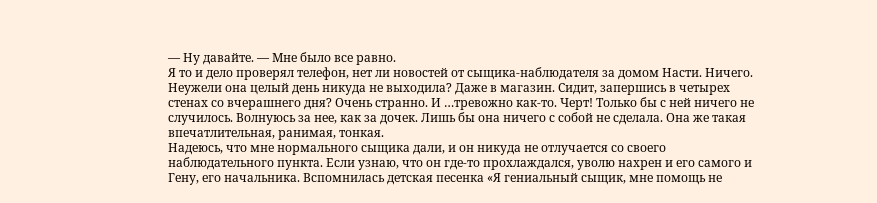— Ну давайте. — Мне было все равно.
Я то и дело проверял телефон, нет ли новостей от сыщика-наблюдателя за домом Насти. Ничего. Неужели она целый день никуда не выходила? Даже в магазин. Сидит, запершись в четырех стенах со вчерашнего дня? Очень странно. И …тревожно как-то. Черт! Только бы с ней ничего не случилось. Волнуюсь за нее, как за дочек. Лишь бы она ничего с собой не сделала. Она же такая впечатлительная, ранимая, тонкая.
Надеюсь, что мне нормального сыщика дали, и он никуда не отлучается со своего наблюдательного пункта. Если узнаю, что он где-то прохлаждался, уволю нахрен и его самого и Гену, его начальника. Вспомнилась детская песенка «Я гениальный сыщик, мне помощь не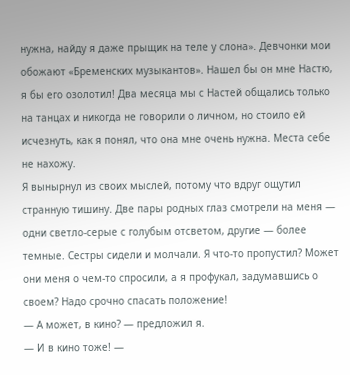нужна, найду я даже прыщик на теле у слона». Девчонки мои обожают «Бременских музыкантов». Нашел бы он мне Настю, я бы его озолотил! Два месяца мы с Настей общались только на танцах и никогда не говорили о личном, но стоило ей исчезнуть, как я понял, что она мне очень нужна. Места себе не нахожу.
Я вынырнул из своих мыслей, потому что вдруг ощутил странную тишину. Две пары родных глаз смотрели на меня — одни светло-серые с голубым отсветом, другие — более темные. Сестры сидели и молчали. Я что-то пропустил? Может они меня о чем-то спросили, а я профукал, задумавшись о своем? Надо срочно спасать положение!
— А может, в кино? — предложил я.
— И в кино тоже! —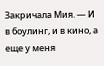Закричала Мия. — И в боулинг, и в кино, а еще у меня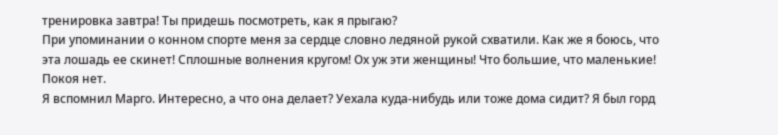тренировка завтра! Ты придешь посмотреть, как я прыгаю?
При упоминании о конном спорте меня за сердце словно ледяной рукой схватили. Как же я боюсь, что эта лошадь ее скинет! Сплошные волнения кругом! Ох уж эти женщины! Что большие, что маленькие! Покоя нет.
Я вспомнил Марго. Интересно, а что она делает? Уехала куда-нибудь или тоже дома сидит? Я был горд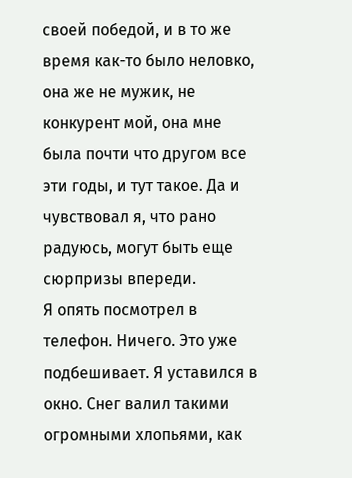своей победой, и в то же время как-то было неловко, она же не мужик, не конкурент мой, она мне была почти что другом все эти годы, и тут такое. Да и чувствовал я, что рано радуюсь, могут быть еще сюрпризы впереди.
Я опять посмотрел в телефон. Ничего. Это уже подбешивает. Я уставился в окно. Снег валил такими огромными хлопьями, как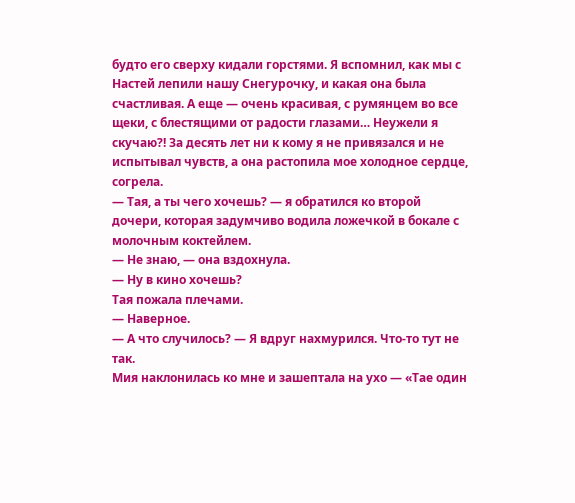будто его сверху кидали горстями. Я вспомнил, как мы с Настей лепили нашу Снегурочку, и какая она была счастливая. А еще — очень красивая, с румянцем во все щеки, с блестящими от радости глазами… Неужели я скучаю?! За десять лет ни к кому я не привязался и не испытывал чувств, а она растопила мое холодное сердце, согрела.
— Тая, а ты чего хочешь? — я обратился ко второй дочери, которая задумчиво водила ложечкой в бокале с молочным коктейлем.
— Не знаю, — она вздохнула.
— Ну в кино хочешь?
Тая пожала плечами.
— Наверное.
— А что случилось? — Я вдруг нахмурился. Что-то тут не так.
Мия наклонилась ко мне и зашептала на ухо — «Тае один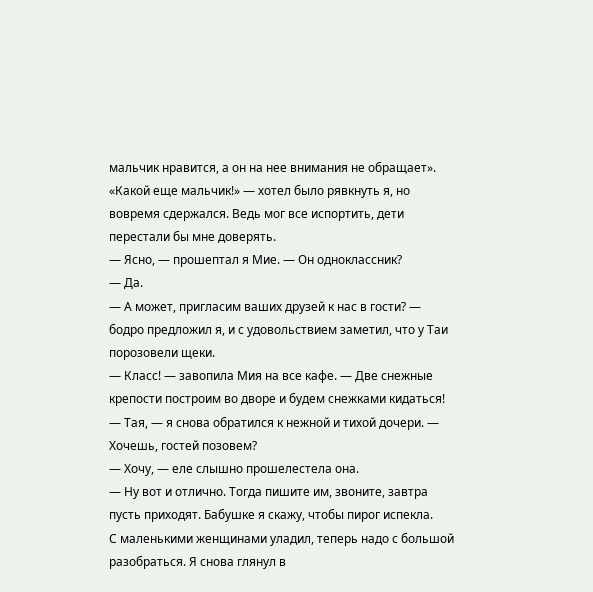мальчик нравится, а он на нее внимания не обращает».
«Какой еще мальчик!» — хотел было рявкнуть я, но вовремя сдержался. Ведь мог все испортить, дети перестали бы мне доверять.
— Ясно, — прошептал я Мие. — Он одноклассник?
— Да.
— А может, пригласим ваших друзей к нас в гости? — бодро предложил я, и с удовольствием заметил, что у Таи порозовели щеки.
— Класс! — завопила Мия на все кафе. — Две снежные крепости построим во дворе и будем снежками кидаться!
— Тая, — я снова обратился к нежной и тихой дочери. — Хочешь, гостей позовем?
— Хочу, — еле слышно прошелестела она.
— Ну вот и отлично. Тогда пишите им, звоните, завтра пусть приходят. Бабушке я скажу, чтобы пирог испекла.
С маленькими женщинами уладил, теперь надо с большой разобраться. Я снова глянул в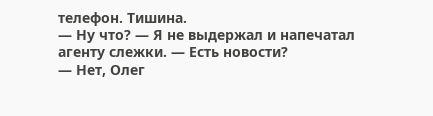телефон. Тишина.
— Ну что? — Я не выдержал и напечатал агенту слежки. — Есть новости?
— Нет, Олег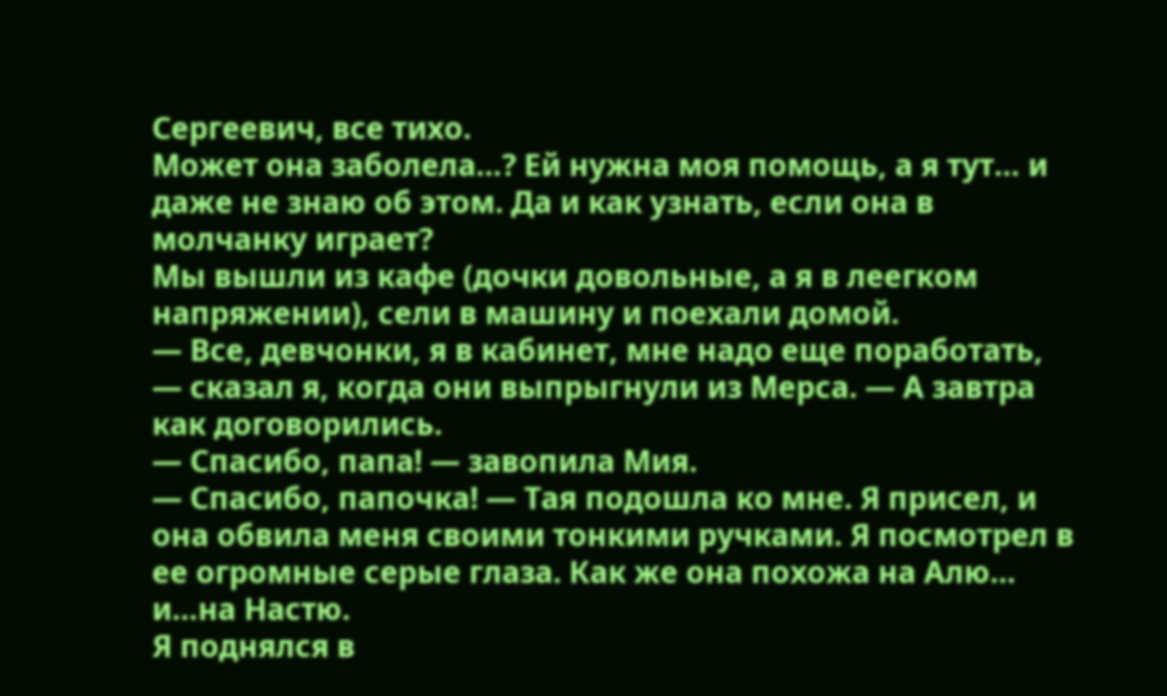Сергеевич, все тихо.
Может она заболела…? Ей нужна моя помощь, а я тут… и даже не знаю об этом. Да и как узнать, если она в молчанку играет?
Мы вышли из кафе (дочки довольные, а я в леегком напряжении), сели в машину и поехали домой.
— Все, девчонки, я в кабинет, мне надо еще поработать, — сказал я, когда они выпрыгнули из Мерса. — А завтра как договорились.
— Спасибо, папа! — завопила Мия.
— Спасибо, папочка! — Тая подошла ко мне. Я присел, и она обвила меня своими тонкими ручками. Я посмотрел в ее огромные серые глаза. Как же она похожа на Алю… и…на Настю.
Я поднялся в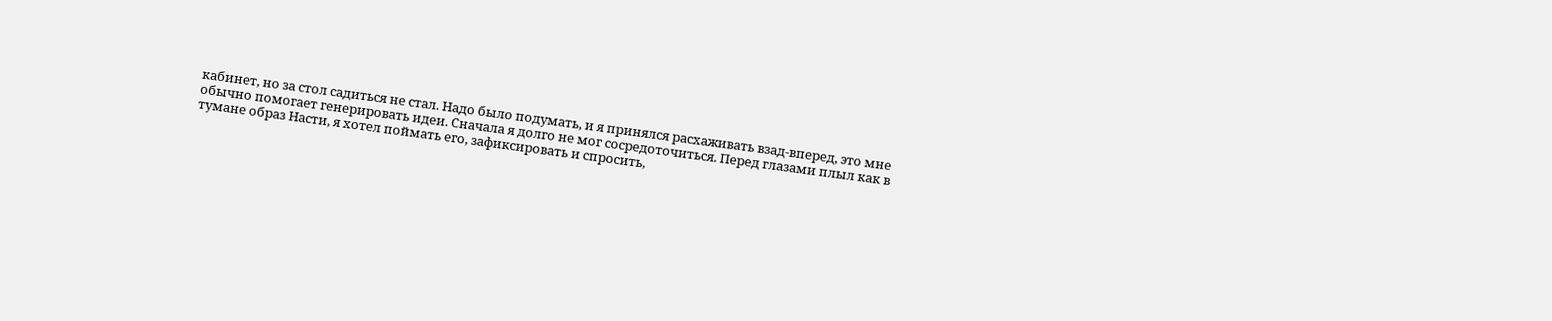кабинет, но за стол садиться не стал. Надо было подумать, и я принялся расхаживать взад-вперед, это мне обычно помогает генерировать идеи. Сначала я долго не мог сосредоточиться. Перед глазами плыл как в тумане образ Насти, я хотел поймать его, зафиксировать и спросить,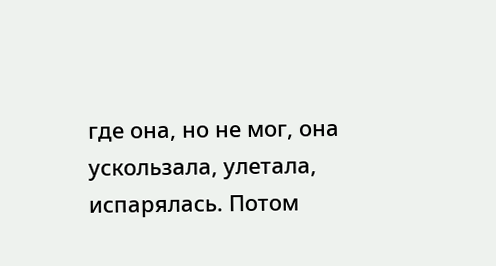где она, но не мог, она ускользала, улетала, испарялась. Потом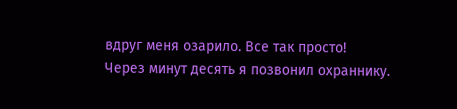вдруг меня озарило. Все так просто!
Через минут десять я позвонил охраннику.